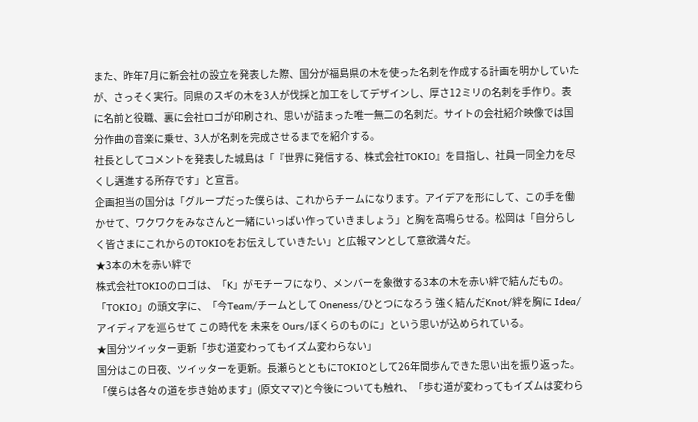また、昨年7月に新会社の設立を発表した際、国分が福島県の木を使った名刺を作成する計画を明かしていたが、さっそく実行。同県のスギの木を3人が伐採と加工をしてデザインし、厚さ12ミリの名刺を手作り。表に名前と役職、裏に会社ロゴが印刷され、思いが詰まった唯一無二の名刺だ。サイトの会社紹介映像では国分作曲の音楽に乗せ、3人が名刺を完成させるまでを紹介する。
社長としてコメントを発表した城島は「『世界に発信する、株式会社TOKIO』を目指し、社員一同全力を尽くし邁進する所存です」と宣言。
企画担当の国分は「グループだった僕らは、これからチームになります。アイデアを形にして、この手を働かせて、ワクワクをみなさんと一緒にいっぱい作っていきましょう」と胸を高鳴らせる。松岡は「自分らしく皆さまにこれからのTOKIOをお伝えしていきたい」と広報マンとして意欲満々だ。
★3本の木を赤い絆で
株式会社TOKIOのロゴは、「K」がモチーフになり、メンバーを象徴する3本の木を赤い絆で結んだもの。「TOKIO」の頭文字に、「今Team/チームとして Oneness/ひとつになろう 強く結んだKnot/絆を胸に Idea/アイディアを巡らせて この時代を 未来を Ours/ぼくらのものに」という思いが込められている。
★国分ツイッター更新「歩む道変わってもイズム変わらない」
国分はこの日夜、ツイッターを更新。長瀬らとともにTOKIOとして26年間歩んできた思い出を振り返った。「僕らは各々の道を歩き始めます」(原文ママ)と今後についても触れ、「歩む道が変わってもイズムは変わら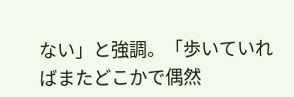ない」と強調。「歩いていればまたどこかで偶然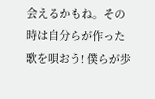会えるかもね。その時は自分らが作った歌を唄おう! 僕らが歩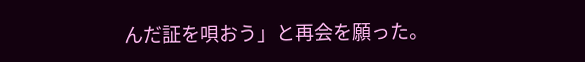んだ証を唄おう」と再会を願った。